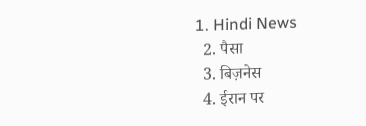1. Hindi News
  2. पैसा
  3. बिज़नेस
  4. ईरान पर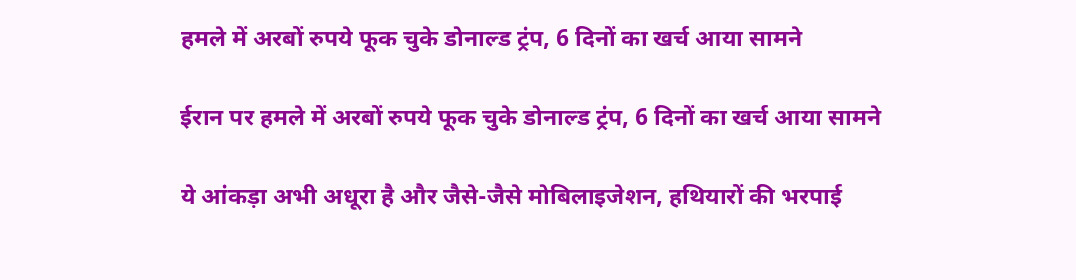हमले में अरबों रुपये फूक चुके डोनाल्ड ट्रंप, 6 दिनों का खर्च आया सामने

ईरान पर हमले में अरबों रुपये फूक चुके डोनाल्ड ट्रंप, 6 दिनों का खर्च आया सामने

ये आंकड़ा अभी अधूरा है और जैसे-जैसे मोबिलाइजेशन, हथियारों की भरपाई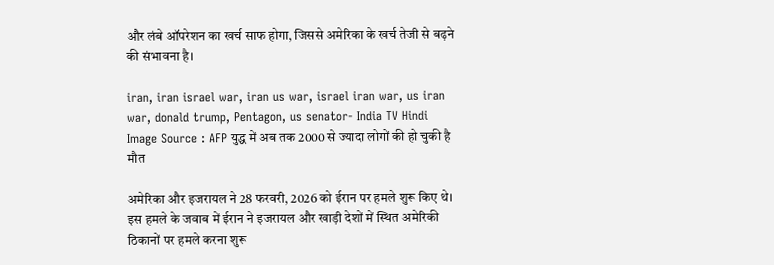और लंबे ऑपरेशन का खर्च साफ होगा, जिससे अमेरिका के खर्च तेजी से बढ़ने की संभावना है।

iran, iran israel war, iran us war, israel iran war, us iran war, donald trump, Pentagon, us senator- India TV Hindi
Image Source : AFP युद्ध में अब तक 2000 से ज्यादा लोगों की हो चुकी है मौत

अमेरिका और इजरायल ने 28 फरवरी, 2026 को ईरान पर हमले शुरू किए थे। इस हमले के जवाब में ईरान ने इजरायल और खाड़ी देशों में स्थित अमेरिकी ठिकानों पर हमले करना शुरू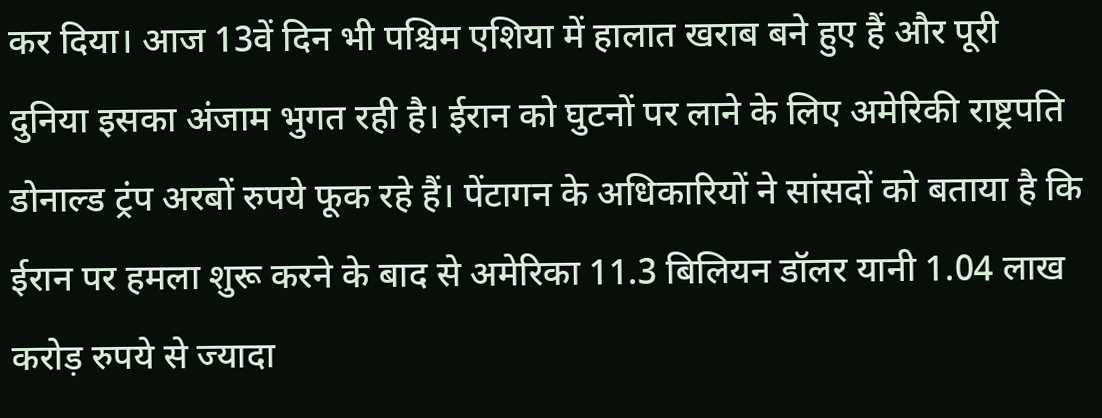कर दिया। आज 13वें दिन भी पश्चिम एशिया में हालात खराब बने हुए हैं और पूरी दुनिया इसका अंजाम भुगत रही है। ईरान को घुटनों पर लाने के लिए अमेरिकी राष्ट्रपति डोनाल्ड ट्रंप अरबों रुपये फूक रहे हैं। पेंटागन के अधिकारियों ने सांसदों को बताया है कि ईरान पर हमला शुरू करने के बाद से अमेरिका 11.3 बिलियन डॉलर यानी 1.04 लाख करोड़ रुपये से ज्यादा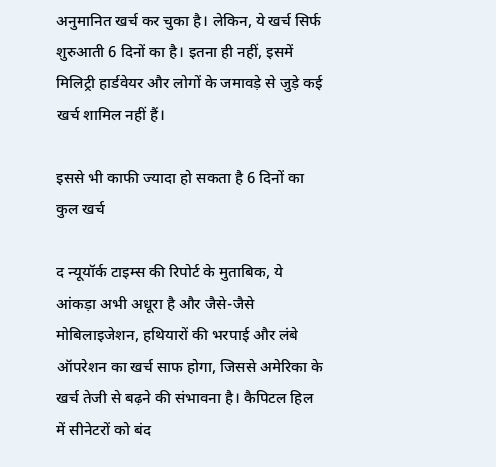अनुमानित खर्च कर चुका है। लेकिन, ये खर्च सिर्फ शुरुआती 6 दिनों का है। इतना ही नहीं, इसमें मिलिट्री हार्डवेयर और लोगों के जमावड़े से जुड़े कई खर्च शामिल नहीं हैं।

इससे भी काफी ज्यादा हो सकता है 6 दिनों का कुल खर्च

द न्यूयॉर्क टाइम्स की रिपोर्ट के मुताबिक, ये आंकड़ा अभी अधूरा है और जैसे-जैसे मोबिलाइजेशन, हथियारों की भरपाई और लंबे ऑपरेशन का खर्च साफ होगा, जिससे अमेरिका के खर्च तेजी से बढ़ने की संभावना है। कैपिटल हिल में सीनेटरों को बंद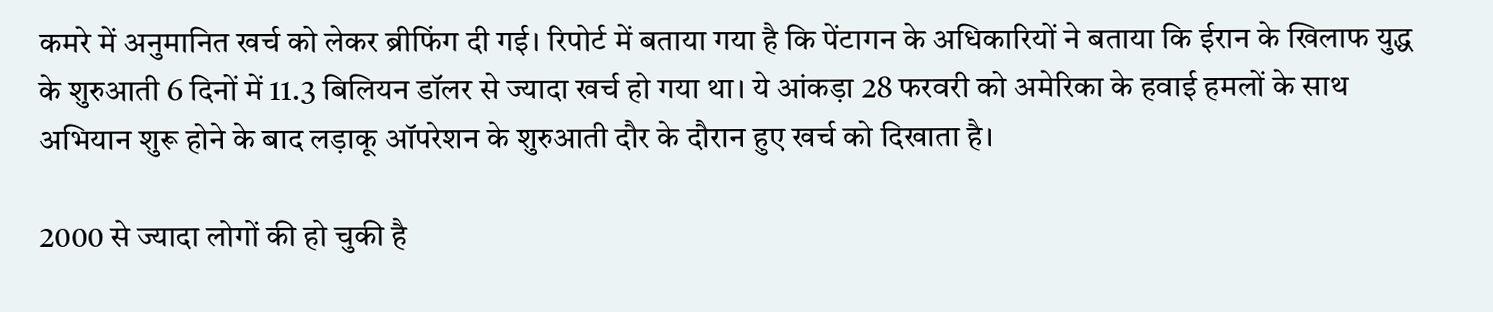कमरे में अनुमानित खर्च को लेकर ब्रीफिंग दी गई। रिपोर्ट में बताया गया है कि पेंटागन के अधिकारियों ने बताया कि ईरान के खिलाफ युद्ध के शुरुआती 6 दिनों में 11.3 बिलियन डॉलर से ज्यादा खर्च हो गया था। ये आंकड़ा 28 फरवरी को अमेरिका के हवाई हमलों के साथ अभियान शुरू होने के बाद लड़ाकू ऑपरेशन के शुरुआती दौर के दौरान हुए खर्च को दिखाता है।

2000 से ज्यादा लोगों की हो चुकी है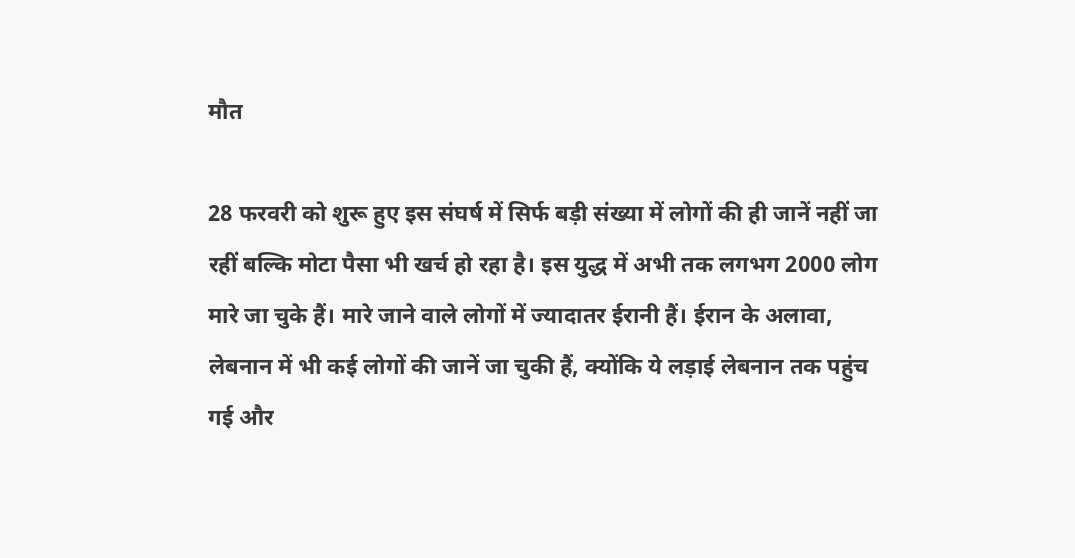मौत

28 फरवरी को शुरू हुए इस संघर्ष में सिर्फ बड़ी संख्या में लोगों की ही जानें नहीं जा रहीं बल्कि मोटा पैसा भी खर्च हो रहा है। इस युद्ध में अभी तक लगभग 2000 लोग मारे जा चुके हैं। मारे जाने वाले लोगों में ज्यादातर ईरानी हैं। ईरान के अलावा, लेबनान में भी कई लोगों की जानें जा चुकी हैं, क्योंकि ये लड़ाई लेबनान तक पहुंच गई और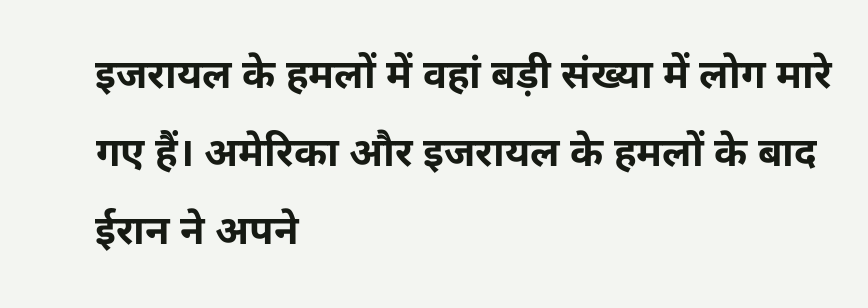इजरायल के हमलों में वहां बड़ी संख्या में लोग मारे गए हैं। अमेरिका और इजरायल के हमलों के बाद ईरान ने अपने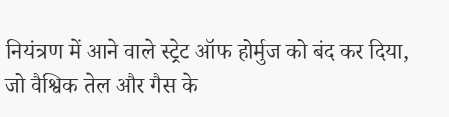नियंत्रण में आने वाले स्ट्रेट ऑफ होर्मुज को बंद कर दिया, जो वैश्विक तेल और गैस के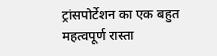ट्रांसपोर्टेशन का एक बहुत महत्वपूर्ण रास्ता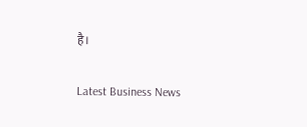है।

Latest Business News